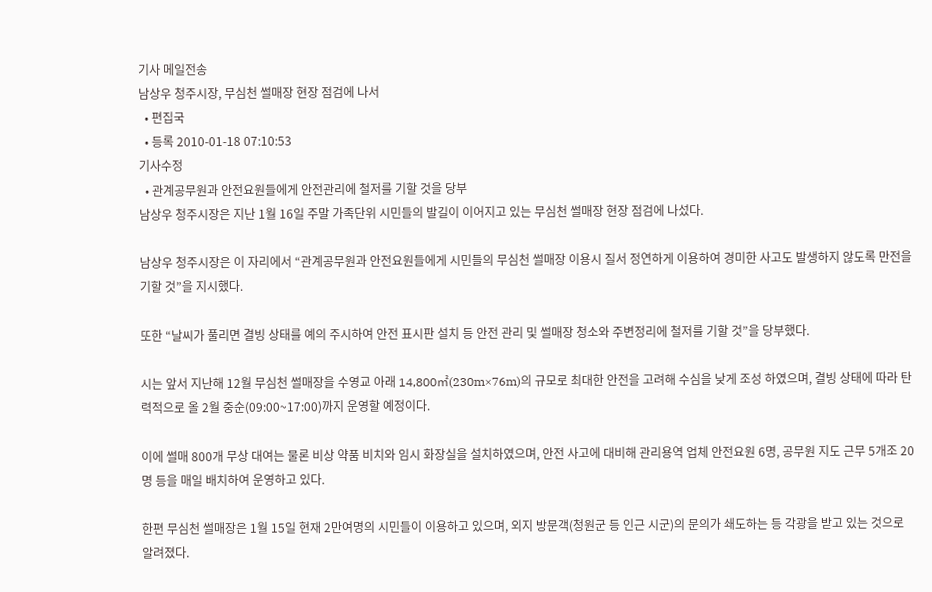기사 메일전송
남상우 청주시장, 무심천 썰매장 현장 점검에 나서
  • 편집국
  • 등록 2010-01-18 07:10:53
기사수정
  • 관계공무원과 안전요원들에게 안전관리에 철저를 기할 것을 당부
남상우 청주시장은 지난 1월 16일 주말 가족단위 시민들의 발길이 이어지고 있는 무심천 썰매장 현장 점검에 나섰다.

남상우 청주시장은 이 자리에서 “관계공무원과 안전요원들에게 시민들의 무심천 썰매장 이용시 질서 정연하게 이용하여 경미한 사고도 발생하지 않도록 만전을 기할 것”을 지시했다.

또한 “날씨가 풀리면 결빙 상태를 예의 주시하여 안전 표시판 설치 등 안전 관리 및 썰매장 청소와 주변정리에 철저를 기할 것”을 당부했다.

시는 앞서 지난해 12월 무심천 썰매장을 수영교 아래 14,800㎡(230m×76m)의 규모로 최대한 안전을 고려해 수심을 낮게 조성 하였으며, 결빙 상태에 따라 탄력적으로 올 2월 중순(09:00~17:00)까지 운영할 예정이다.

이에 썰매 800개 무상 대여는 물론 비상 약품 비치와 임시 화장실을 설치하였으며, 안전 사고에 대비해 관리용역 업체 안전요원 6명, 공무원 지도 근무 5개조 20명 등을 매일 배치하여 운영하고 있다.

한편 무심천 썰매장은 1월 15일 현재 2만여명의 시민들이 이용하고 있으며, 외지 방문객(청원군 등 인근 시군)의 문의가 쇄도하는 등 각광을 받고 있는 것으로 알려졌다.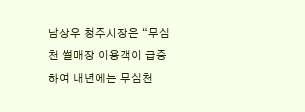남상우 청주시장은 “무심천 썰매장 이용객이 급증하여 내년에는 무심천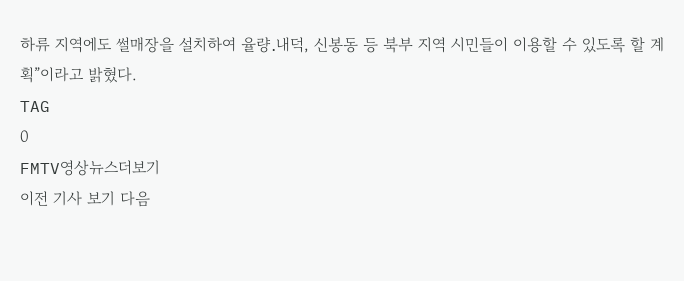하류 지역에도 썰매장을 설치하여 율량․내덕, 신봉동 등 북부 지역 시민들이 이용할 수 있도록 할 계획”이라고 밝혔다.
TAG
0
FMTV영상뉴스더보기
이전 기사 보기 다음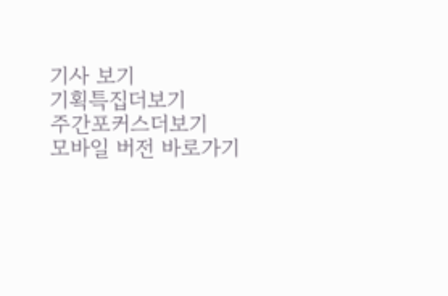기사 보기
기획특집더보기
주간포커스더보기
모바일 버전 바로가기